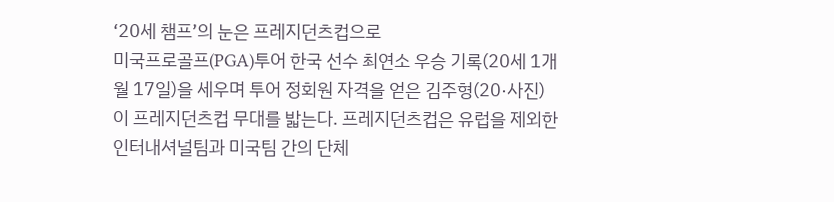‘20세 챔프’의 눈은 프레지던츠컵으로
미국프로골프(PGA)투어 한국 선수 최연소 우승 기록(20세 1개월 17일)을 세우며 투어 정회원 자격을 얻은 김주형(20·사진)이 프레지던츠컵 무대를 밟는다. 프레지던츠컵은 유럽을 제외한 인터내셔널팀과 미국팀 간의 단체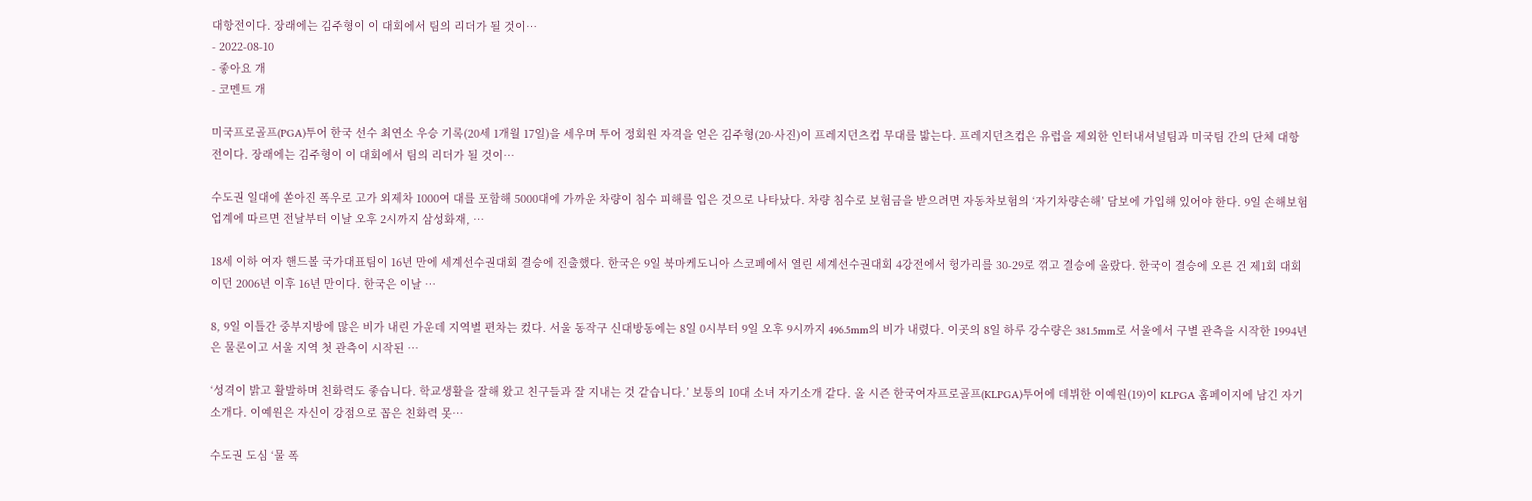대항전이다. 장래에는 김주형이 이 대회에서 팀의 리더가 될 것이…
- 2022-08-10
- 좋아요 개
- 코멘트 개

미국프로골프(PGA)투어 한국 선수 최연소 우승 기록(20세 1개월 17일)을 세우며 투어 정회원 자격을 얻은 김주형(20·사진)이 프레지던츠컵 무대를 밟는다. 프레지던츠컵은 유럽을 제외한 인터내셔널팀과 미국팀 간의 단체 대항전이다. 장래에는 김주형이 이 대회에서 팀의 리더가 될 것이…

수도권 일대에 쏟아진 폭우로 고가 외제차 1000여 대를 포함해 5000대에 가까운 차량이 침수 피해를 입은 것으로 나타났다. 차량 침수로 보험금을 받으려면 자동차보험의 ‘자기차량손해’ 담보에 가입해 있어야 한다. 9일 손해보험업계에 따르면 전날부터 이날 오후 2시까지 삼성화재, …

18세 이하 여자 핸드볼 국가대표팀이 16년 만에 세계선수권대회 결승에 진출했다. 한국은 9일 북마케도니아 스코페에서 열린 세계선수권대회 4강전에서 헝가리를 30-29로 꺾고 결승에 올랐다. 한국이 결승에 오른 건 제1회 대회이던 2006년 이후 16년 만이다. 한국은 이날 …

8, 9일 이틀간 중부지방에 많은 비가 내린 가운데 지역별 편차는 컸다. 서울 동작구 신대방동에는 8일 0시부터 9일 오후 9시까지 496.5mm의 비가 내렸다. 이곳의 8일 하루 강수량은 381.5mm로 서울에서 구별 관측을 시작한 1994년은 물론이고 서울 지역 첫 관측이 시작된 …

‘성격이 밝고 활발하며 친화력도 좋습니다. 학교생활을 잘해 왔고 친구들과 잘 지내는 것 같습니다.’ 보통의 10대 소녀 자기소개 같다. 올 시즌 한국여자프로골프(KLPGA)투어에 데뷔한 이예원(19)이 KLPGA 홈페이지에 남긴 자기소개다. 이예원은 자신이 강점으로 꼽은 친화력 못…

수도권 도심 ‘물 폭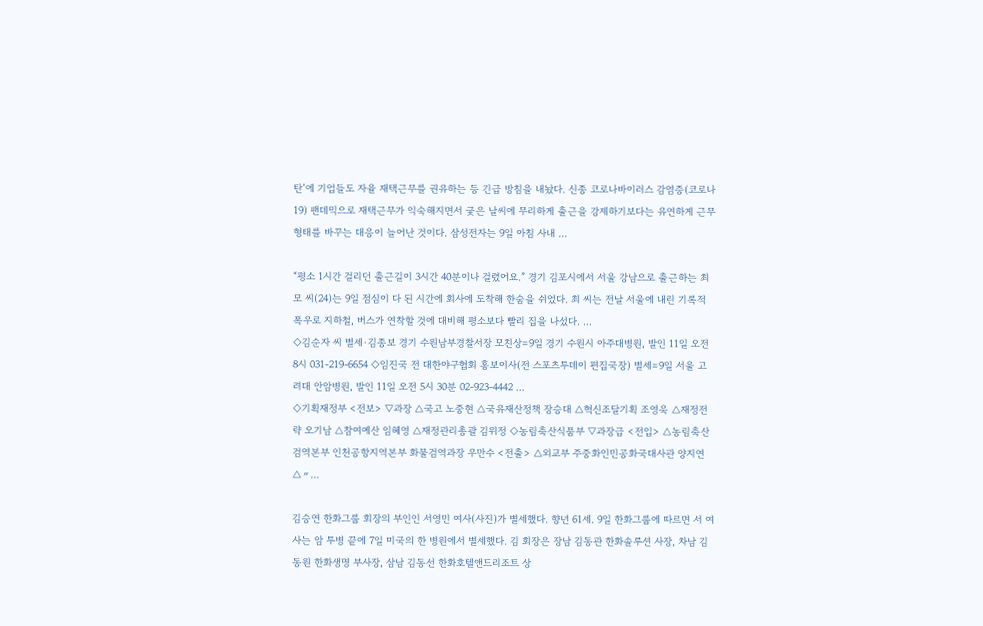탄’에 기업들도 자율 재택근무를 권유하는 등 긴급 방침을 내놨다. 신종 코로나바이러스 감염증(코로나19) 팬데믹으로 재택근무가 익숙해지면서 궂은 날씨에 무리하게 출근을 강제하기보다는 유연하게 근무형태를 바꾸는 대응이 늘어난 것이다. 삼성전자는 9일 아침 사내 …

“평소 1시간 걸리던 출근길이 3시간 40분이나 걸렸어요.” 경기 김포시에서 서울 강남으로 출근하는 최모 씨(24)는 9일 점심이 다 된 시간에 회사에 도착해 한숨을 쉬었다. 최 씨는 전날 서울에 내린 기록적 폭우로 지하철, 버스가 연착할 것에 대비해 평소보다 빨리 집을 나섰다. …
◇김순자 씨 별세·김종보 경기 수원남부경찰서장 모친상=9일 경기 수원시 아주대병원, 발인 11일 오전 8시 031-219-6654 ◇임진국 전 대한야구협회 홍보이사(전 스포츠투데이 편집국장) 별세=9일 서울 고려대 안암병원, 발인 11일 오전 5시 30분 02-923-4442 …
◇기획재정부 <전보> ▽과장 △국고 노중현 △국유재산정책 장승대 △혁신조달기획 조영욱 △재정전략 오기남 △참여예산 임혜영 △재정관리총괄 김위정 ◇농림축산식품부 ▽과장급 <전입> △농림축산검역본부 인천공항지역본부 화물검역과장 우만수 <전출> △외교부 주중화인민공화국대사관 양지연 △〃…

김승연 한화그룹 회장의 부인인 서영민 여사(사진)가 별세했다. 향년 61세. 9일 한화그룹에 따르면 서 여사는 암 투병 끝에 7일 미국의 한 병원에서 별세했다. 김 회장은 장남 김동관 한화솔루션 사장, 차남 김동원 한화생명 부사장, 삼남 김동선 한화호텔앤드리조트 상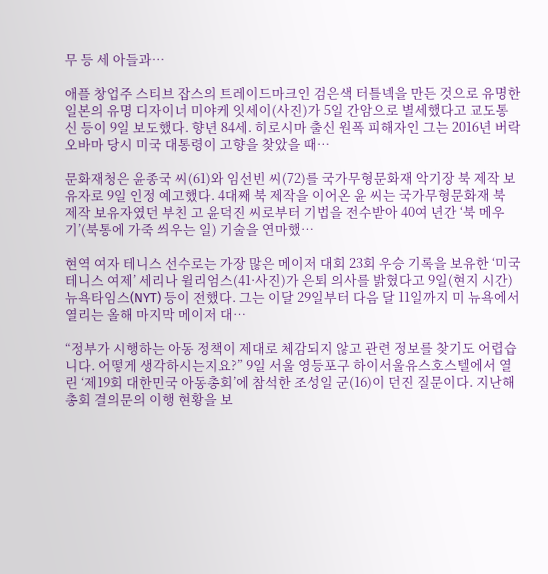무 등 세 아들과…

애플 창업주 스티브 잡스의 트레이드마크인 검은색 터틀넥을 만든 것으로 유명한 일본의 유명 디자이너 미야케 잇세이(사진)가 5일 간암으로 별세했다고 교도통신 등이 9일 보도했다. 향년 84세. 히로시마 출신 원폭 피해자인 그는 2016년 버락 오바마 당시 미국 대통령이 고향을 찾았을 때…

문화재청은 윤종국 씨(61)와 임선빈 씨(72)를 국가무형문화재 악기장 북 제작 보유자로 9일 인정 예고했다. 4대째 북 제작을 이어온 윤 씨는 국가무형문화재 북 제작 보유자였던 부친 고 윤덕진 씨로부터 기법을 전수받아 40여 년간 ‘북 메우기’(북통에 가죽 씌우는 일) 기술을 연마했…

현역 여자 테니스 선수로는 가장 많은 메이저 대회 23회 우승 기록을 보유한 ‘미국 테니스 여제’ 세리나 윌리엄스(41·사진)가 은퇴 의사를 밝혔다고 9일(현지 시간) 뉴욕타임스(NYT) 등이 전했다. 그는 이달 29일부터 다음 달 11일까지 미 뉴욕에서 열리는 올해 마지막 메이저 대…

“정부가 시행하는 아동 정책이 제대로 체감되지 않고 관련 정보를 찾기도 어렵습니다. 어떻게 생각하시는지요?” 9일 서울 영등포구 하이서울유스호스텔에서 열린 ‘제19회 대한민국 아동총회’에 참석한 조성일 군(16)이 던진 질문이다. 지난해 총회 결의문의 이행 현황을 보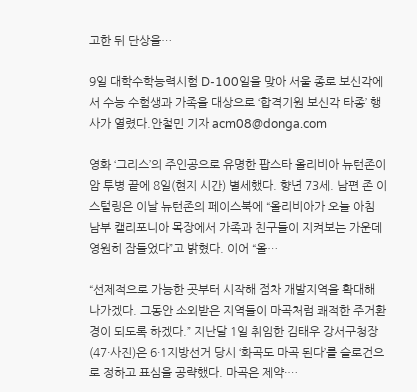고한 뒤 단상을…

9일 대학수학능력시험 D-100일을 맞아 서울 종로 보신각에서 수능 수험생과 가족을 대상으로 ‘합격기원 보신각 타종’ 행사가 열렸다.안철민 기자 acm08@donga.com

영화 ‘그리스’의 주인공으로 유명한 팝스타 올리비아 뉴턴존이 암 투병 끝에 8일(현지 시간) 별세했다. 향년 73세. 남편 존 이스털링은 이날 뉴턴존의 페이스북에 “올리비아가 오늘 아침 남부 캘리포니아 목장에서 가족과 친구들이 지켜보는 가운데 영원히 잠들었다”고 밝혔다. 이어 “올…

“선제적으로 가능한 곳부터 시작해 점차 개발지역을 확대해 나가겠다. 그동안 소외받은 지역들이 마곡처럼 쾌적한 주거환경이 되도록 하겠다.” 지난달 1일 취임한 김태우 강서구청장(47·사진)은 6·1지방선거 당시 ‘화곡도 마곡 된다’를 슬로건으로 정하고 표심을 공략했다. 마곡은 제약·…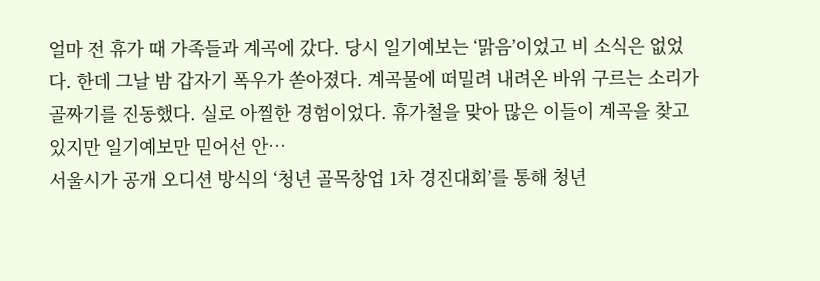얼마 전 휴가 때 가족들과 계곡에 갔다. 당시 일기예보는 ‘맑음’이었고 비 소식은 없었다. 한데 그날 밤 갑자기 폭우가 쏟아졌다. 계곡물에 떠밀려 내려온 바위 구르는 소리가 골짜기를 진동했다. 실로 아찔한 경험이었다. 휴가철을 맞아 많은 이들이 계곡을 찾고 있지만 일기예보만 믿어선 안…
서울시가 공개 오디션 방식의 ‘청년 골목창업 1차 경진대회’를 통해 청년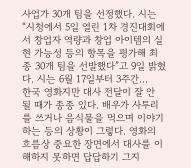사업가 30개 팀을 선정했다. 시는 “시청에서 5일 열린 1차 경진대회에서 창업자 역량과 창업 아이템의 실현 가능성 등의 항목을 평가해 최종 30개 팀을 선발했다”고 9일 밝혔다. 시는 6월 17일부터 3주간…
한국 영화지만 대사 전달이 잘 안 될 때가 종종 있다. 배우가 사투리를 쓰거나 음식물을 먹으며 이야기하는 등의 상황이 그렇다. 영화의 흐름상 중요한 장면에서 대사를 이해하지 못하면 답답하기 그지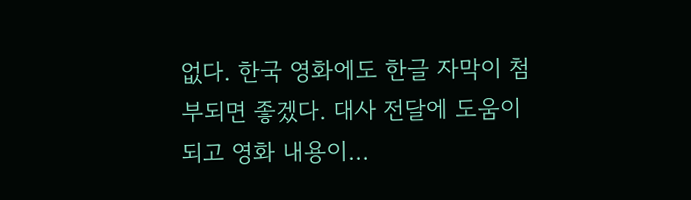없다. 한국 영화에도 한글 자막이 첨부되면 좋겠다. 대사 전달에 도움이 되고 영화 내용이…